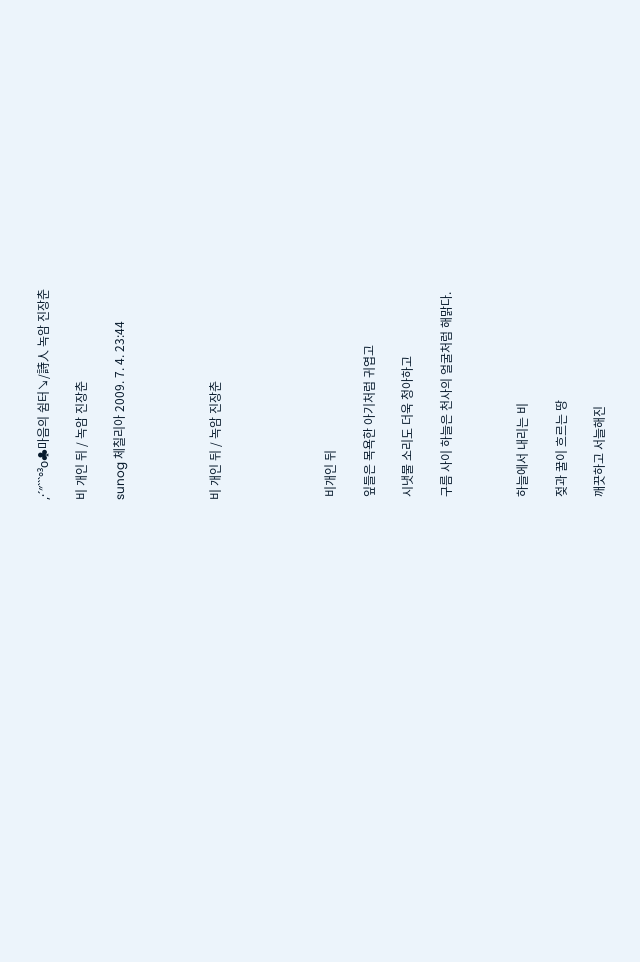,·´″```°³о♣마음의 쉼터↘/詩人 녹암 진장춘

비 개인 뒤 / 녹암 진장춘

sunog 체칠리아 2009. 7. 4. 23:44




비 개인 뒤 / 녹암 진장춘





 비개인 뒤

 잎들은 목욕한 아기처럼 귀엽고

 시냇물 소리도 더욱 청아하고

 구름 사이 하늘은 천사의 얼굴처럼 해맑다.



 하늘에서 내리는 비

 젖과 꿀이 흐르는 땅

 깨끗하고 서늘해진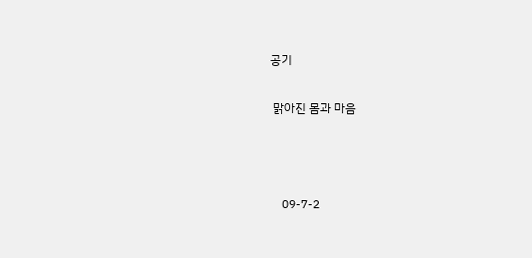공기

 맑아진 몸과 마음



    09-7-2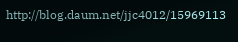http://blog.daum.net/jjc4012/15969113